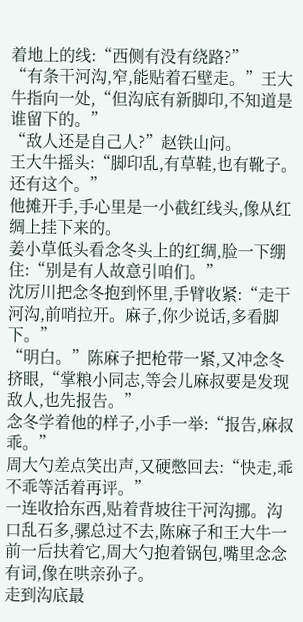着地上的线:“西侧有没有绕路?”
“有条干河沟,窄,能贴着石壁走。”王大牛指向一处,“但沟底有新脚印,不知道是谁留下的。”
“敌人还是自己人?”赵铁山问。
王大牛摇头:“脚印乱,有草鞋,也有靴子。还有这个。”
他摊开手,手心里是一小截红线头,像从红绸上挂下来的。
姜小草低头看念冬头上的红绸,脸一下绷住:“别是有人故意引咱们。”
沈厉川把念冬抱到怀里,手臂收紧:“走干河沟,前哨拉开。麻子,你少说话,多看脚下。”
“明白。”陈麻子把枪带一紧,又冲念冬挤眼,“掌粮小同志,等会儿麻叔要是发现敌人,也先报告。”
念冬学着他的样子,小手一举:“报告,麻叔乖。”
周大勺差点笑出声,又硬憋回去:“快走,乖不乖等活着再评。”
一连收拾东西,贴着背坡往干河沟挪。沟口乱石多,骡总过不去,陈麻子和王大牛一前一后扶着它,周大勺抱着锅包,嘴里念念有词,像在哄亲孙子。
走到沟底最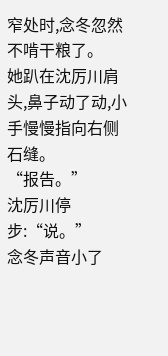窄处时,念冬忽然不啃干粮了。
她趴在沈厉川肩头,鼻子动了动,小手慢慢指向右侧石缝。
“报告。”
沈厉川停步:“说。”
念冬声音小了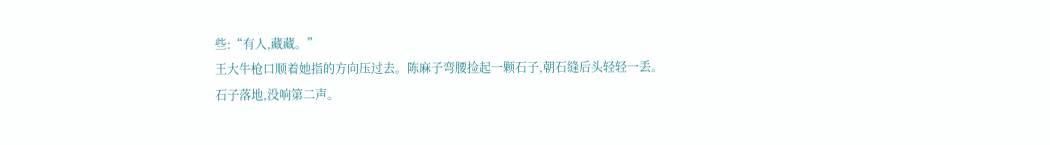些:“有人,藏藏。”
王大牛枪口顺着她指的方向压过去。陈麻子弯腰捡起一颗石子,朝石缝后头轻轻一丢。
石子落地,没响第二声。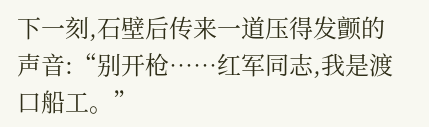下一刻,石壁后传来一道压得发颤的声音:“别开枪……红军同志,我是渡口船工。”